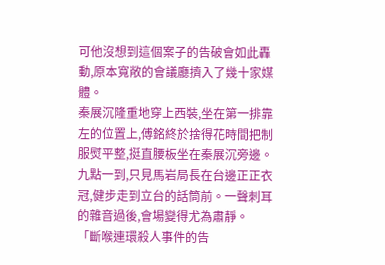可他沒想到這個案子的告破會如此轟動,原本寬敞的會議廳擠入了幾十家媒體。
秦展沉隆重地穿上西裝,坐在第一排靠左的位置上,傅銘終於捨得花時間把制服熨平整,挺直腰板坐在秦展沉旁邊。
九點一到,只見馬岩局長在台邊正正衣冠,健步走到立台的話筒前。一聲刺耳的雜音過後,會場變得尤為肅靜。
「斷喉連環殺人事件的告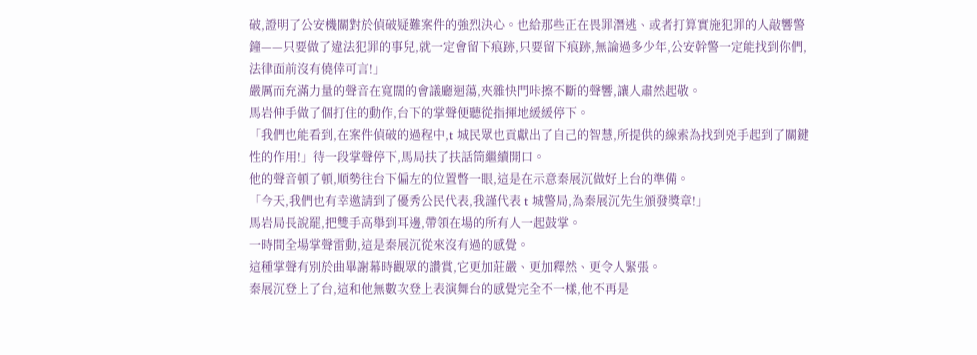破,證明了公安機關對於偵破疑難案件的強烈決心。也給那些正在畏罪潛逃、或者打算實施犯罪的人敲響警鐘——只要做了違法犯罪的事兒,就一定會留下痕跡,只要留下痕跡,無論過多少年,公安幹警一定能找到你們,法律面前沒有僥倖可言!」
嚴厲而充滿力量的聲音在寬闊的會議廳迴蕩,夾雜快門咔擦不斷的聲響,讓人肅然起敬。
馬岩伸手做了個打住的動作,台下的掌聲便聽從指揮地緩緩停下。
「我們也能看到,在案件偵破的過程中,t 城民眾也貢獻出了自己的智慧,所提供的線索為找到兇手起到了關鍵性的作用!」待一段掌聲停下,馬局扶了扶話筒繼續開口。
他的聲音頓了頓,順勢往台下偏左的位置暼一眼,這是在示意秦展沉做好上台的準備。
「今天,我們也有幸邀請到了優秀公民代表,我謹代表 t 城警局,為秦展沉先生頒發獎章!」
馬岩局長說罷,把雙手高舉到耳邊,帶領在場的所有人一起鼓掌。
一時間全場掌聲雷動,這是秦展沉從來沒有過的感覺。
這種掌聲有別於曲畢謝幕時觀眾的讚賞,它更加莊嚴、更加釋然、更令人緊張。
秦展沉登上了台,這和他無數次登上表演舞台的感覺完全不一樣,他不再是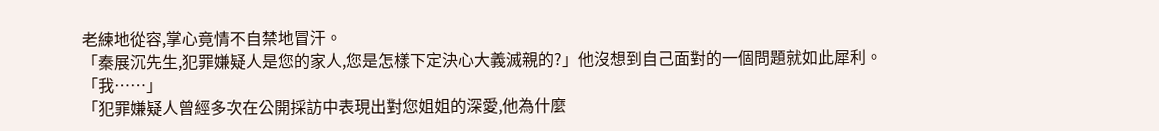老練地從容,掌心竟情不自禁地冒汗。
「秦展沉先生,犯罪嫌疑人是您的家人,您是怎樣下定決心大義滅親的?」他沒想到自己面對的一個問題就如此犀利。
「我……」
「犯罪嫌疑人曾經多次在公開採訪中表現出對您姐姐的深愛,他為什麼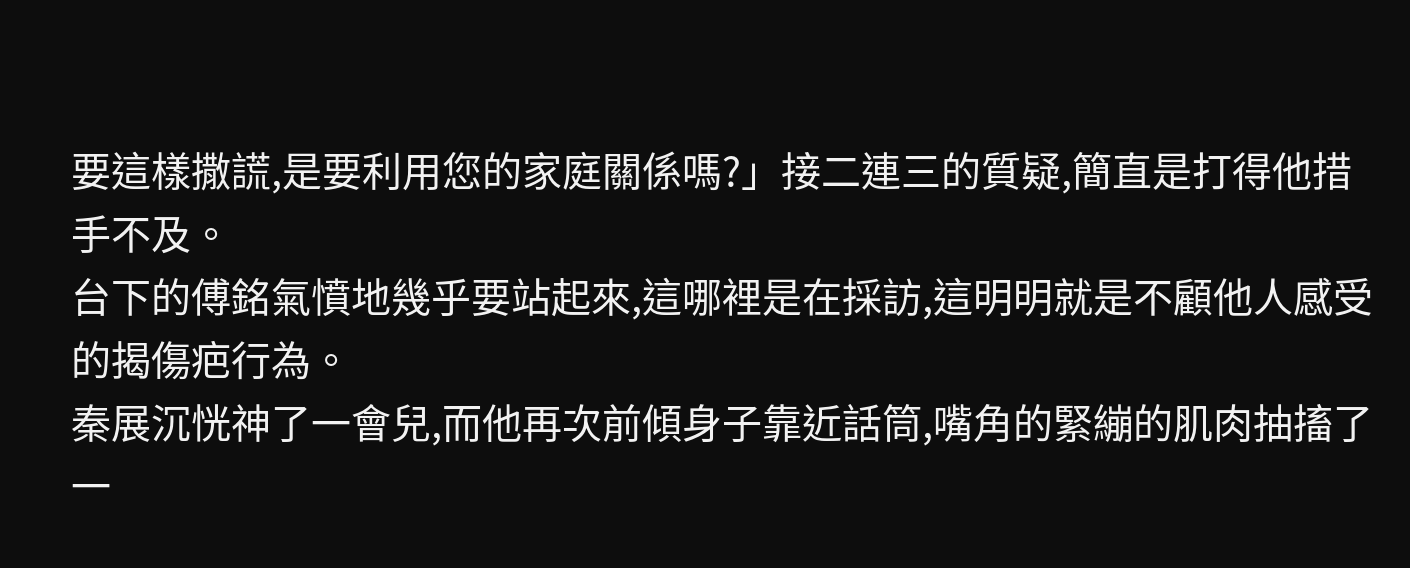要這樣撒謊,是要利用您的家庭關係嗎?」接二連三的質疑,簡直是打得他措手不及。
台下的傅銘氣憤地幾乎要站起來,這哪裡是在採訪,這明明就是不顧他人感受的揭傷疤行為。
秦展沉恍神了一會兒,而他再次前傾身子靠近話筒,嘴角的緊繃的肌肉抽搐了一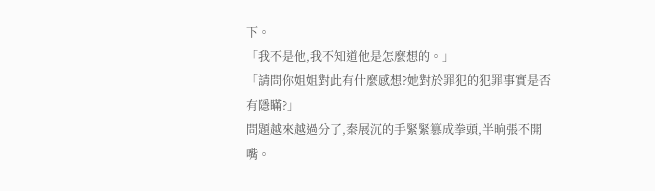下。
「我不是他,我不知道他是怎麼想的。」
「請問你姐姐對此有什麼感想?她對於罪犯的犯罪事實是否有隱瞞?」
問題越來越過分了,秦展沉的手緊緊篡成拳頭,半晌張不開嘴。